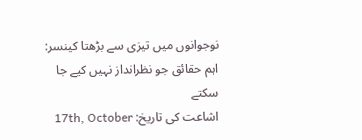نوجوانوں میں تیزی سے بڑھتا کینسر: اہم حقائق جو نظرانداز نہیں کیے جا سکتے
اشاعت کی تاریخ: 17th, October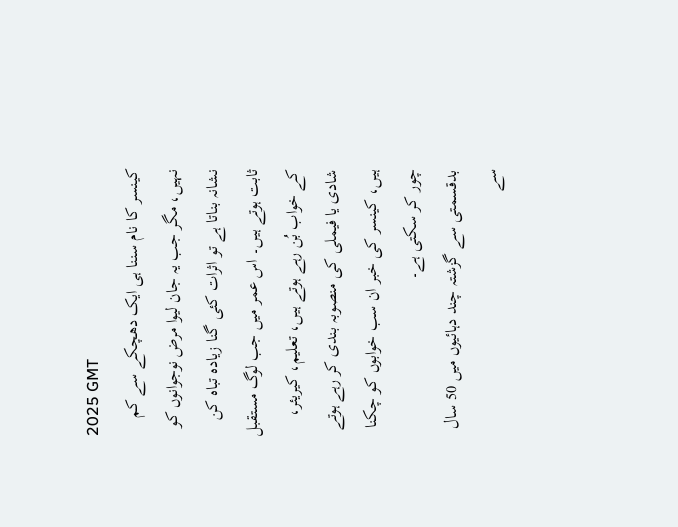2025 GMT
کینسر کا نام سننا ہی ایک دھچکے سے کم نہیں، مگر جب یہ جان لیوا مرض نوجوانوں کو نشانہ بناتا ہے تو اثرات کئی گنا زیادہ تباہ کن ثابت ہوتے ہیں۔ اس عمر میں جب لوگ مستقبل کے خواب بُن رہے ہوتے ہیں، تعلیم، کیریئر، شادی یا فیملی کی منصوبہ بندی کر رہے ہوتے ہیں، کینسر کی خبر ان سب خوابوں کو چکنا چور کر سکتی ہے۔
بدقسمتی سے گزشتہ چند دہائیوں میں 50 سال سے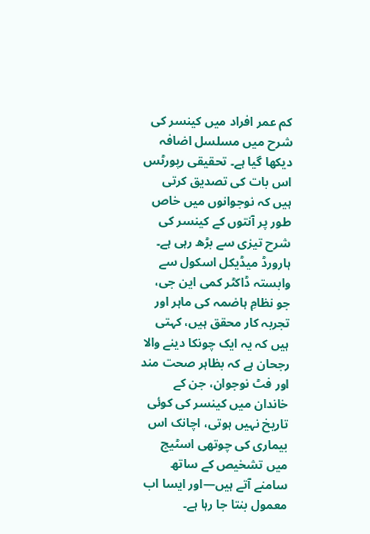کم عمر افراد میں کینسر کی شرح میں مسلسل اضافہ دیکھا گیا ہے۔ تحقیقی رپورٹس اس بات کی تصدیق کرتی ہیں کہ نوجوانوں میں خاص طور پر آنتوں کے کینسر کی شرح تیزی سے بڑھ رہی ہے۔ ہارورڈ میڈیکل اسکول سے وابستہ ڈاکٹر کمی این جی، جو نظامِ ہاضمہ کی ماہر اور تجربہ کار محقق ہیں، کہتی ہیں کہ یہ ایک چونکا دینے والا رجحان ہے کہ بظاہر صحت مند اور فٹ نوجوان، جن کے خاندان میں کینسر کی کوئی تاریخ نہیں ہوتی، اچانک اس بیماری کی چوتھی اسٹیج میں تشخیص کے ساتھ سامنے آتے ہیں—اور ایسا اب معمول بنتا جا رہا ہے۔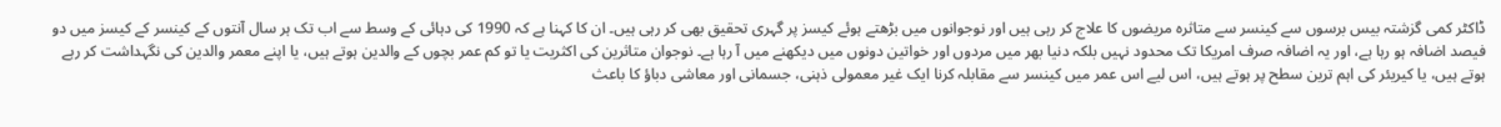ڈاکٹر کمی گزشتہ بیس برسوں سے کینسر سے متاثرہ مریضوں کا علاج کر رہی ہیں اور نوجوانوں میں بڑھتے ہوئے کیسز پر گہری تحقیق بھی کر رہی ہیں۔ ان کا کہنا ہے کہ 1990 کی دہائی کے وسط سے اب تک ہر سال آنتوں کے کینسر کے کیسز میں دو فیصد اضافہ ہو رہا ہے، اور یہ اضافہ صرف امریکا تک محدود نہیں بلکہ دنیا بھر میں مردوں اور خواتین دونوں میں دیکھنے میں آ رہا ہے۔ نوجوان متاثرین کی اکثریت یا تو کم عمر بچوں کے والدین ہوتے ہیں، یا اپنے معمر والدین کی نگہداشت کر رہے ہوتے ہیں، یا کیریئر کی اہم ترین سطح پر ہوتے ہیں، اس لیے اس عمر میں کینسر سے مقابلہ کرنا ایک غیر معمولی ذہنی، جسمانی اور معاشی دباؤ کا باعث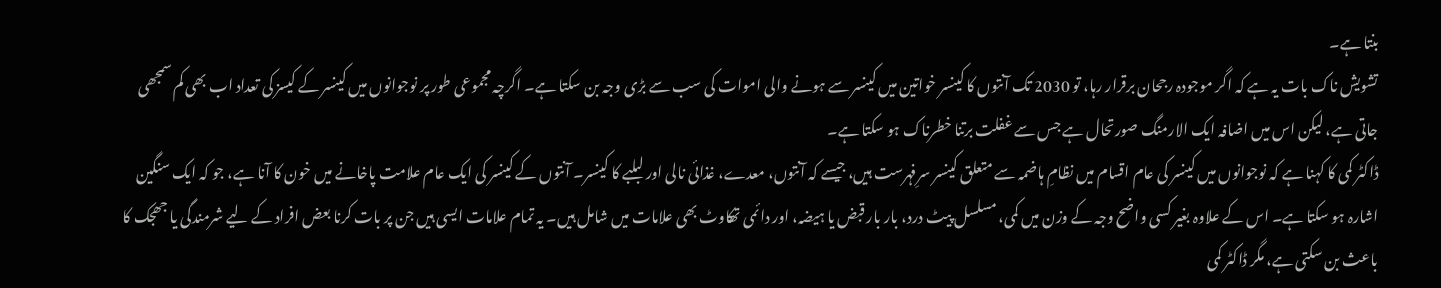بنتا ہے۔
تشویش ناک بات یہ ہے کہ اگر موجودہ رجحان برقرار رہا، تو 2030 تک آنتوں کا کینسر خواتین میں کینسر سے ہونے والی اموات کی سب سے بڑی وجہ بن سکتا ہے۔ اگرچہ مجموعی طور پر نوجوانوں میں کینسر کے کیسز کی تعداد اب بھی کم سمجھی جاتی ہے، لیکن اس میں اضافہ ایک الارمنگ صورتحال ہے جس سے غفلت برتنا خطرناک ہو سکتا ہے۔
ڈاکٹر کمی کا کہنا ہے کہ نوجوانوں میں کینسر کی عام اقسام میں نظامِ ہاضمہ سے متعلق کینسر سرِفہرست ہیں، جیسے کہ آنتوں، معدے، غذائی نالی اور لبلبے کا کینسر۔ آنتوں کے کینسر کی ایک عام علامت پاخانے میں خون کا آنا ہے، جو کہ ایک سنگین اشارہ ہو سکتا ہے۔ اس کے علاوہ بغیر کسی واضح وجہ کے وزن میں کمی، مسلسل پیٹ درد، بار بار قبض یا ہیضہ، اور دائمی تھکاوٹ بھی علامات میں شامل ہیں۔ یہ تمام علامات ایسی ہیں جن پر بات کرنا بعض افراد کے لیے شرمندگی یا جھجک کا باعث بن سکتی ہے، مگر ڈاکٹر کمی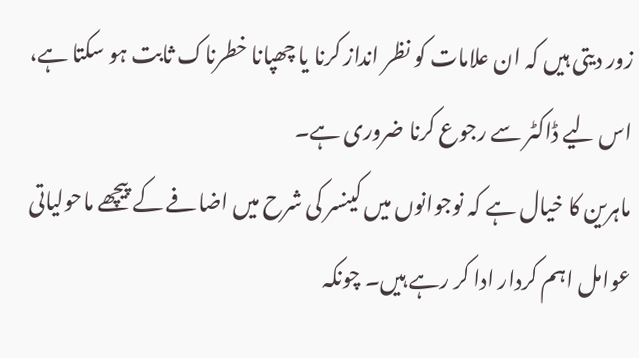زور دیتی ہیں کہ ان علامات کو نظر انداز کرنا یا چھپانا خطرناک ثابت ہو سکتا ہے، اس لیے ڈاکٹر سے رجوع کرنا ضروری ہے۔
ماہرین کا خیال ہے کہ نوجوانوں میں کینسر کی شرح میں اضافے کے پیچھے ماحولیاتی عوامل اہم کردار ادا کر رہے ہیں۔ چونکہ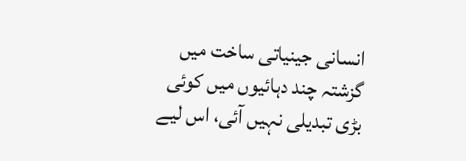انسانی جینیاتی ساخت میں گزشتہ چند دہائیوں میں کوئی بڑی تبدیلی نہیں آئی، اس لیے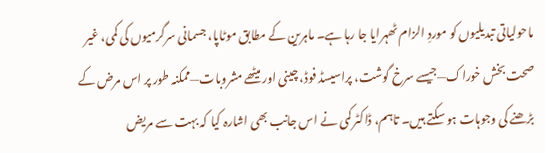ماحولیاتی تبدیلیوں کو موردِ الزام ٹھہرایا جا رہا ہے۔ ماہرین کے مطابق موٹاپا، جسمانی سرگرمیوں کی کمی، غیر صحت بخش خوراک—جیسے سرخ گوشت، پراسیسڈ فوڈ، چینی اور میٹھے مشروبات—ممکنہ طور پر اس مرض کے بڑھنے کی وجوہات ہو سکتے ہیں۔ تاہم، ڈاکٹر کمی نے اس جانب بھی اشارہ کیا کہ بہت سے مریض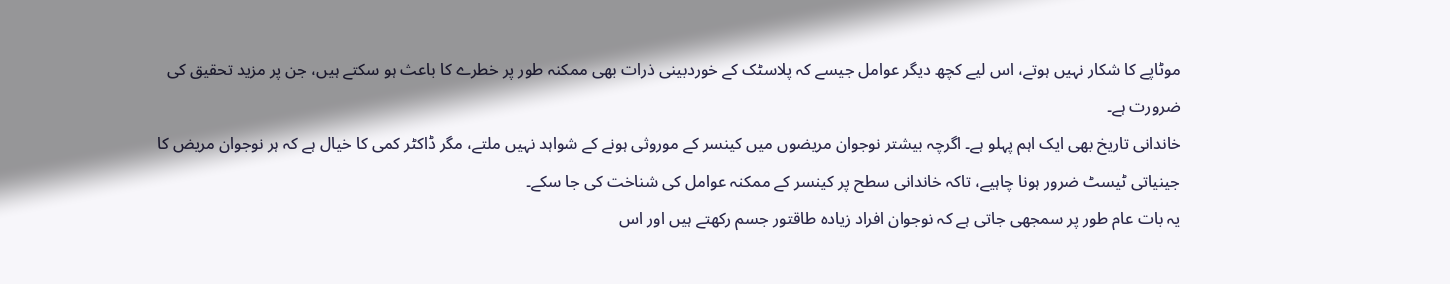موٹاپے کا شکار نہیں ہوتے، اس لیے کچھ دیگر عوامل جیسے کہ پلاسٹک کے خوردبینی ذرات بھی ممکنہ طور پر خطرے کا باعث ہو سکتے ہیں، جن پر مزید تحقیق کی ضرورت ہے۔
خاندانی تاریخ بھی ایک اہم پہلو ہے۔ اگرچہ بیشتر نوجوان مریضوں میں کینسر کے موروثی ہونے کے شواہد نہیں ملتے، مگر ڈاکٹر کمی کا خیال ہے کہ ہر نوجوان مریض کا جینیاتی ٹیسٹ ضرور ہونا چاہیے، تاکہ خاندانی سطح پر کینسر کے ممکنہ عوامل کی شناخت کی جا سکے۔
یہ بات عام طور پر سمجھی جاتی ہے کہ نوجوان افراد زیادہ طاقتور جسم رکھتے ہیں اور اس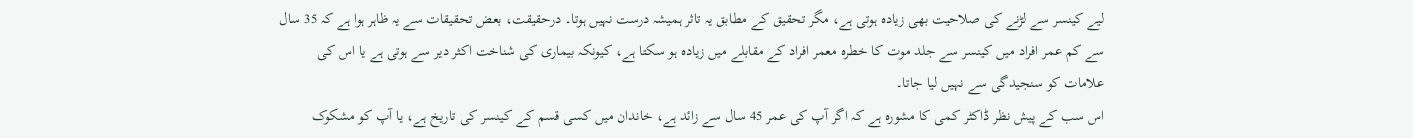لیے کینسر سے لڑنے کی صلاحیت بھی زیادہ ہوتی ہے، مگر تحقیق کے مطابق یہ تاثر ہمیشہ درست نہیں ہوتا۔ درحقیقت، بعض تحقیقات سے یہ ظاہر ہوا ہے کہ 35 سال سے کم عمر افراد میں کینسر سے جلد موت کا خطرہ معمر افراد کے مقابلے میں زیادہ ہو سکتا ہے، کیونکہ بیماری کی شناخت اکثر دیر سے ہوتی ہے یا اس کی علامات کو سنجیدگی سے نہیں لیا جاتا۔
اس سب کے پیش نظر ڈاکٹر کمی کا مشورہ ہے کہ اگر آپ کی عمر 45 سال سے زائد ہے، خاندان میں کسی قسم کے کینسر کی تاریخ ہے، یا آپ کو مشکوک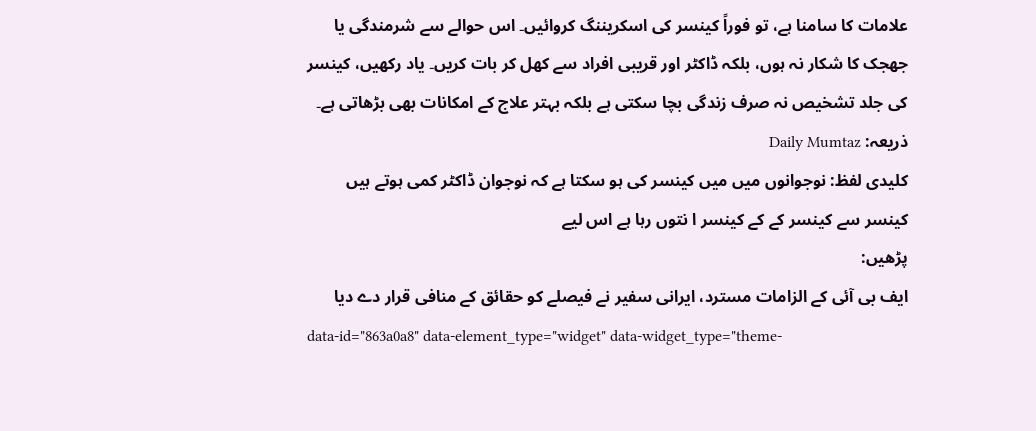علامات کا سامنا ہے، تو فوراً کینسر کی اسکریننگ کروائیں۔ اس حوالے سے شرمندگی یا جھجک کا شکار نہ ہوں، بلکہ ڈاکٹر اور قریبی افراد سے کھل کر بات کریں۔ یاد رکھیں، کینسر کی جلد تشخیص نہ صرف زندگی بچا سکتی ہے بلکہ بہتر علاج کے امکانات بھی بڑھاتی ہے۔
ذریعہ: Daily Mumtaz
کلیدی لفظ: نوجوانوں میں میں کینسر کی ہو سکتا ہے کہ نوجوان ڈاکٹر کمی ہوتے ہیں کینسر سے کینسر کے کے کینسر ا نتوں رہا ہے اس لیے
پڑھیں:
ایف بی آئی کے الزامات مسترد، ایرانی سفیر نے فیصلے کو حقائق کے منافی قرار دے دیا
data-id="863a0a8" data-element_type="widget" data-widget_type="theme-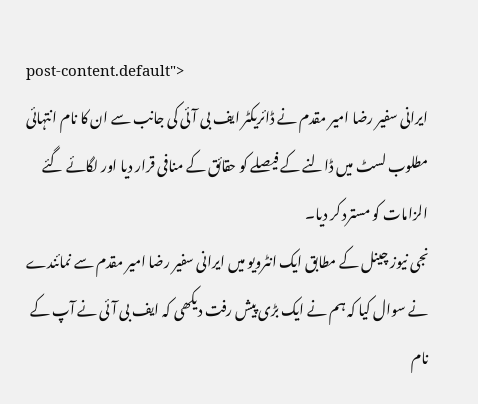post-content.default">
ایرانی سفیر رضا امیر مقدم نے ڈائریکٹر ایف بی آئی کی جانب سے ان کا نام انتہائی مطلوب لسٹ میں ڈالنے کے فیصلے کو حقائق کے منافی قرار دیا اور لگائے گئے الزامات کو مسترد کر دیا۔
نجی نیوز چینل کے مطابق ایک انٹرویو میں ایرانی سفیر رضا امیر مقدم سے نمائندے نے سوال کیا کہ ہم نے ایک بڑی پیش رفت دیکھی کہ ایف بی آئی نے آپ کے نام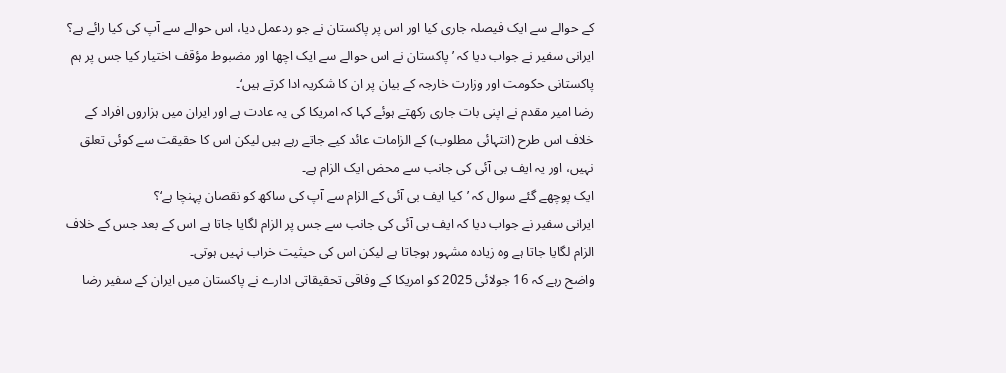کے حوالے سے ایک فیصلہ جاری کیا اور اس پر پاکستان نے جو ردعمل دیا، اس حوالے سے آپ کی کیا رائے ہے؟
ایرانی سفیر نے جواب دیا کہ ’پاکستان نے اس حوالے سے ایک اچھا اور مضبوط مؤقف اختیار کیا جس پر ہم پاکستانی حکومت اور وزارت خارجہ کے بیان پر ان کا شکریہ ادا کرتے ہیں‘۔
رضا امیر مقدم نے اپنی بات جاری رکھتے ہوئے کہا کہ امریکا کی یہ عادت ہے اور ایران میں ہزاروں افراد کے خلاف اس طرح (انتہائی مطلوب) کے الزامات عائد کیے جاتے رہے ہیں لیکن اس کا حقیقت سے کوئی تعلق نہیں، اور یہ ایف بی آئی کی جانب سے محض ایک الزام ہے۔
ایک پوچھے گئے سوال کہ ’کیا ایف بی آئی کے الزام سے آپ کی ساکھ کو نقصان پہنچا ہے‘؟
ایرانی سفیر نے جواب دیا کہ ایف بی آئی کی جانب سے جس پر الزام لگایا جاتا ہے اس کے بعد جس کے خلاف الزام لگایا جاتا ہے وہ زیادہ مشہور ہوجاتا ہے لیکن اس کی حیثیت خراب نہیں ہوتی۔
واضح رہے کہ 16 جولائی 2025 کو امریکا کے وفاقی تحقیقاتی ادارے نے پاکستان میں ایران کے سفیر رضا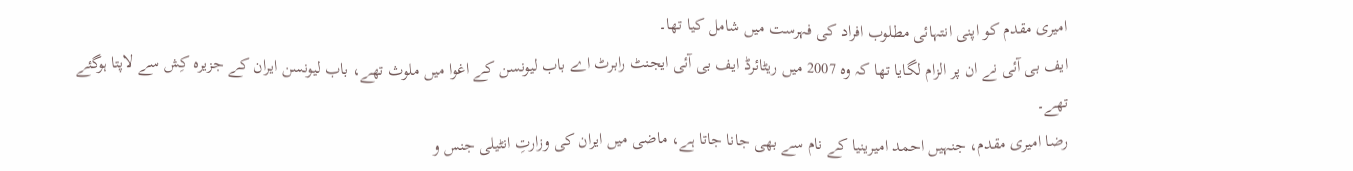امیری مقدم کو اپنی انتہائی مطلوب افراد کی فہرست میں شامل کیا تھا۔
ایف بی آئی نے ان پر الزام لگایا تھا کہ وہ 2007 میں ریٹائرڈ ایف بی آئی ایجنٹ رابرٹ اے باب لیونسن کے اغوا میں ملوث تھے، باب لیونسن ایران کے جزیرہ کِش سے لاپتا ہوگئے تھے۔
رضا امیری مقدم، جنہیں احمد امیرینیا کے نام سے بھی جانا جاتا ہے، ماضی میں ایران کی وزارتِ انٹیلی جنس و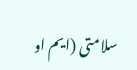سلامتی (ایم او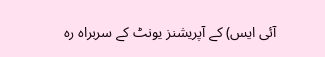آئی ایس) کے آپریشنز یونٹ کے سربراہ رہ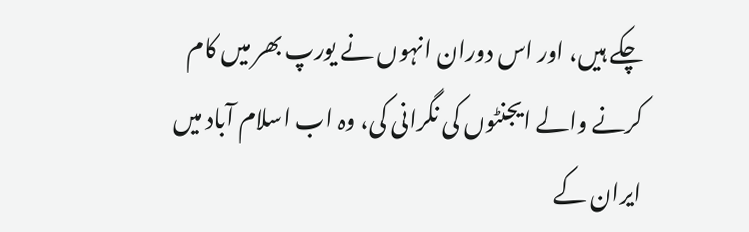چکے ہیں، اور اس دوران انہوں نے یورپ بھر میں کام کرنے والے ایجنٹوں کی نگرانی کی، وہ اب اسلام آباد میں ایران کے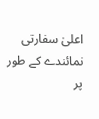اعلیٰ سفارتی نمائندے کے طور پر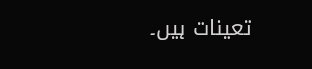تعینات ہیں۔